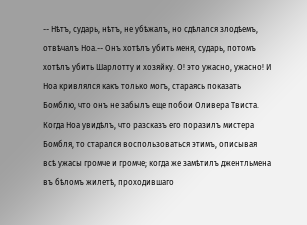-- Нѣтъ, сударь, нѣтъ, не убѣжалъ, но сдѣлался злодѣемъ, отвѣчалъ Ноа.-- Онъ хотѣлъ убить меня, сударь, потомъ хотѣлъ убить Шарлотту и хозяйку. О! это ужасно, ужасно! И Ноа кривлялся какъ только могъ, стараясь показать Бомблю, что онъ не забылъ еще побои Оливера Твиста.
Когда Ноа увидѣлъ, что разсказъ его поразилъ мистера Бомбля, то старался воспользоваться этимъ, описывая всѣ ужасы громче и громче; когда же замѣтилъ джентльмена въ бѣломъ жилетѣ, проходившаго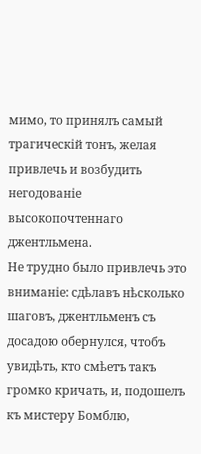мимо, то принялъ самый трагическій тонъ, желая привлечь и возбудить негодованіе высокопочтеннаго джентльмена.
Не трудно было привлечь это вниманіе: сдѣлавъ нѣсколько шаговъ, джентльменъ съ досадою обернулся, чтобъ увидѣть, кто смѣетъ такъ громко кричать, и, подошелъ къ мистеру Бомблю,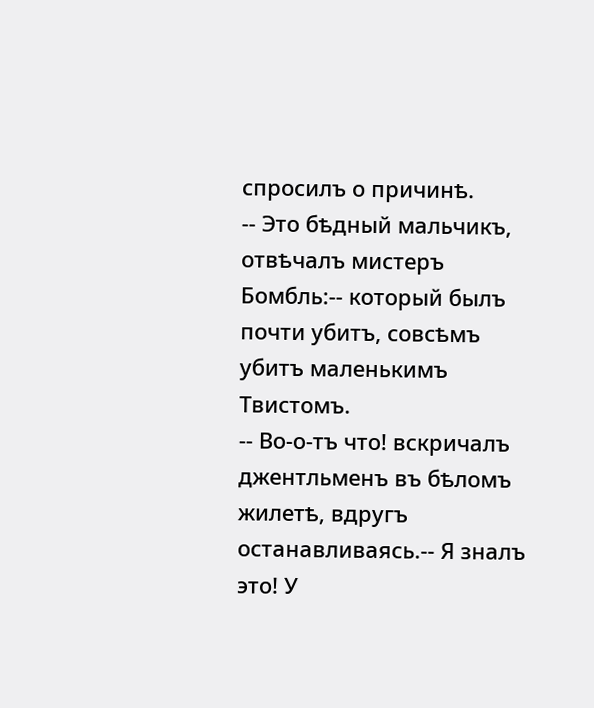спросилъ о причинѣ.
-- Это бѣдный мальчикъ, отвѣчалъ мистеръ Бомбль:-- который былъ почти убитъ, совсѣмъ убитъ маленькимъ Твистомъ.
-- Во-о-тъ что! вскричалъ джентльменъ въ бѣломъ жилетѣ, вдругъ останавливаясь.-- Я зналъ это! У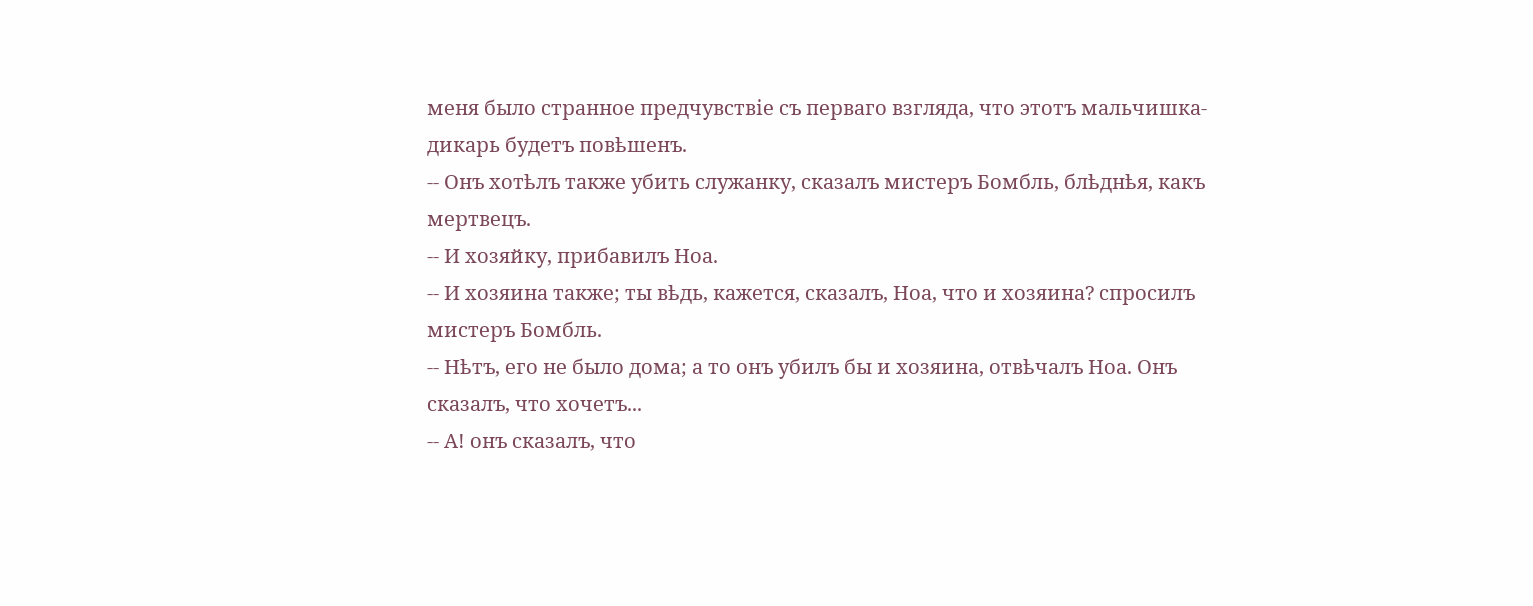меня было странное предчувствіе съ перваго взгляда, что этотъ мальчишка-дикарь будетъ повѣшенъ.
-- Онъ хотѣлъ также убить служанку, сказалъ мистеръ Бомбль, блѣднѣя, какъ мертвецъ.
-- И хозяйку, прибавилъ Ноа.
-- И хозяина также; ты вѣдь, кажется, сказалъ, Ноа, что и хозяина? спросилъ мистеръ Бомбль.
-- Нѣтъ, его не было дома; а то онъ убилъ бы и хозяина, отвѣчалъ Ноа. Онъ сказалъ, что хочетъ...
-- А! онъ сказалъ, что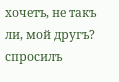хочетъ, не такъ ли, мой другъ? спросилъ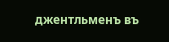джентльменъ въ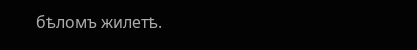бѣломъ жилетѣ.